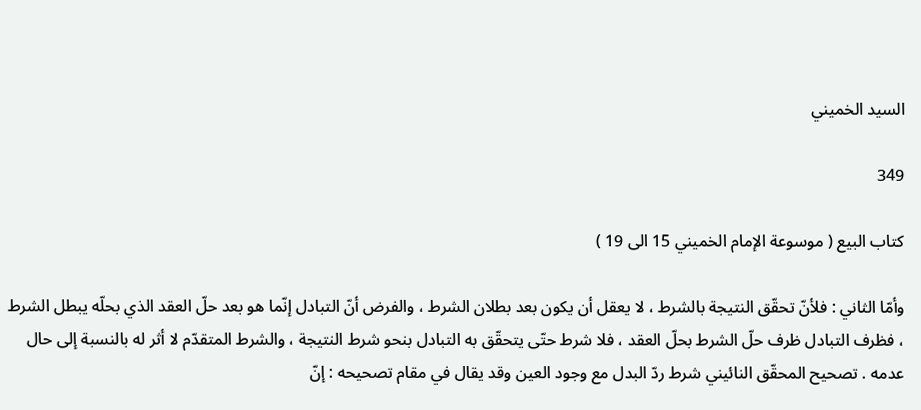السيد الخميني

349

كتاب البيع ( موسوعة الإمام الخميني 15 الى 19 )

وأمّا الثاني : فلأنّ تحقّق النتيجة بالشرط ، لا يعقل أن يكون بعد بطلان الشرط ، والفرض أنّ التبادل إنّما هو بعد حلّ العقد الذي بحلّه يبطل الشرط ، فظرف التبادل ظرف حلّ الشرط بحلّ العقد ، فلا شرط حتّى يتحقّق به التبادل بنحو شرط النتيجة ، والشرط المتقدّم لا أثر له بالنسبة إلى حال عدمه . تصحيح المحقّق النائيني شرط ردّ البدل مع وجود العين وقد يقال في مقام تصحيحه : إنّ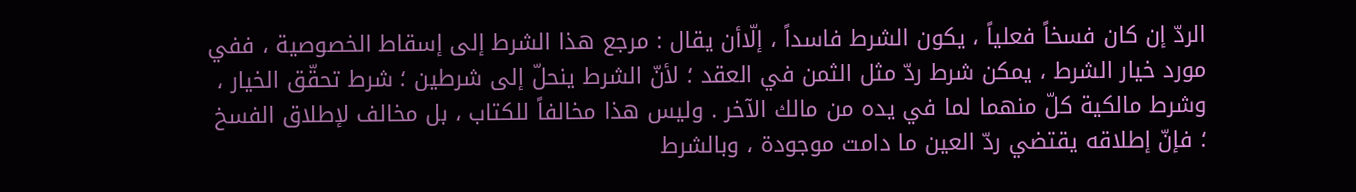الردّ إن كان فسخاً فعلياً ، يكون الشرط فاسداً ، إلّاأن يقال : مرجع هذا الشرط إلى إسقاط الخصوصية ، ففي مورد خيار الشرط ، يمكن شرط ردّ مثل الثمن في العقد ؛ لأنّ الشرط ينحلّ إلى شرطين ؛ شرط تحقّق الخيار ، وشرط مالكية كلّ منهما لما في يده من مالك الآخر . وليس هذا مخالفاً للكتاب ، بل مخالف لإطلاق الفسخ ؛ فإنّ إطلاقه يقتضي ردّ العين ما دامت موجودة ، وبالشرط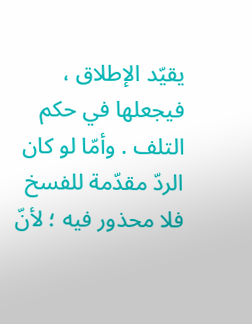يقيّد الإطلاق ، فيجعلها في حكم التلف . وأمّا لو كان الردّ مقدّمة للفسخ فلا محذور فيه ؛ لأنّ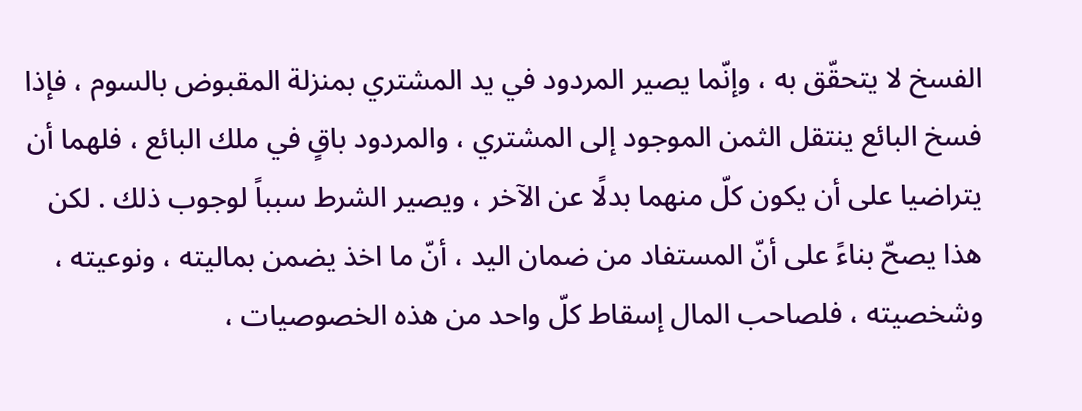الفسخ لا يتحقّق به ، وإنّما يصير المردود في يد المشتري بمنزلة المقبوض بالسوم ، فإذا فسخ البائع ينتقل الثمن الموجود إلى المشتري ، والمردود باقٍ في ملك البائع ، فلهما أن يتراضيا على أن يكون كلّ منهما بدلًا عن الآخر ، ويصير الشرط سبباً لوجوب ذلك . لكن هذا يصحّ بناءً على أنّ المستفاد من ضمان اليد ، أنّ ما اخذ يضمن بماليته ، ونوعيته ، وشخصيته ، فلصاحب المال إسقاط كلّ واحد من هذه الخصوصيات ،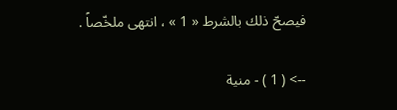فيصحّ ذلك بالشرط « 1 » ، انتهى ملخّصاً .

--> ( 1 ) - منية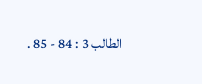الطالب 3 : 84 - 85 .